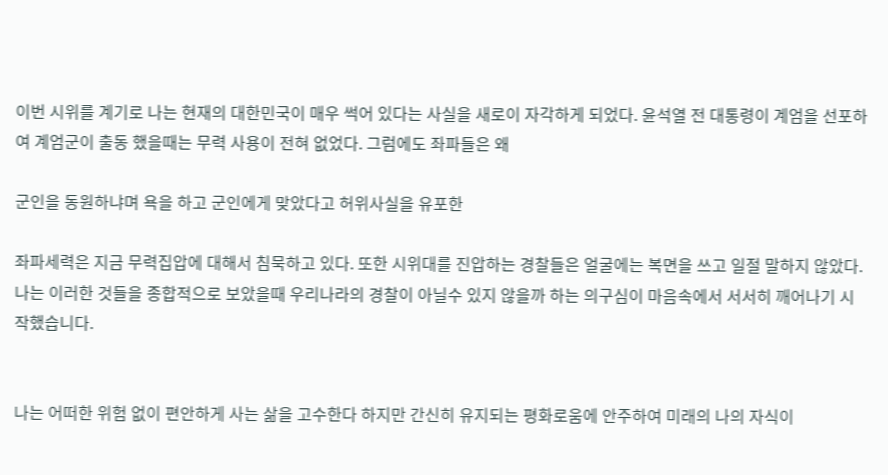이번 시위를 계기로 나는 현재의 대한민국이 매우 썩어 있다는 사실을 새로이 자각하게 되었다. 윤석열 전 대통령이 계엄을 선포하여 계엄군이 출동 했을때는 무력 사용이 전혀 없었다. 그럼에도 좌파들은 왜

군인을 동원하냐며 욕을 하고 군인에게 맞았다고 허위사실을 유포한

좌파세력은 지금 무력집압에 대해서 침묵하고 있다. 또한 시위대를 진압하는 경찰들은 얼굴에는 복면을 쓰고 일절 말하지 않았다. 나는 이러한 것들을 종합적으로 보았을때 우리나라의 경찰이 아닐수 있지 않을까 하는 의구심이 마음속에서 서서히 깨어나기 시작했습니다.


나는 어떠한 위험 없이 편안하게 사는 삶을 고수한다 하지만 간신히 유지되는 평화로움에 안주하여 미래의 나의 자식이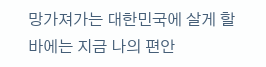망가져가는 대한민국에 살게 할 바에는 지금 나의 편안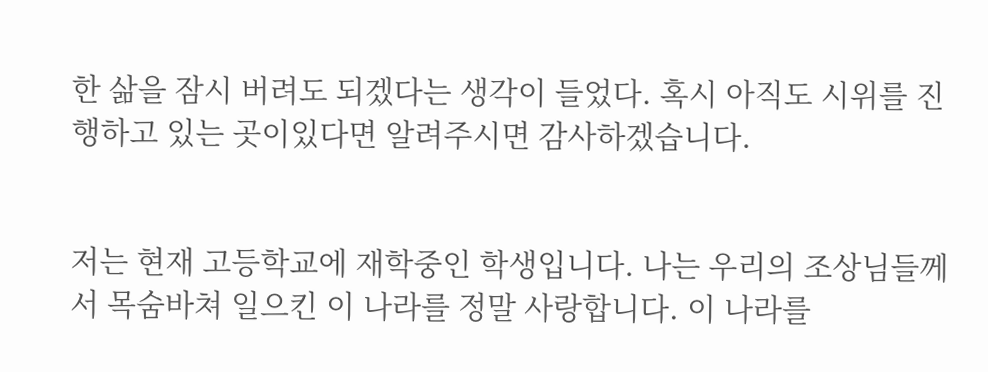한 삶을 잠시 버려도 되겠다는 생각이 들었다. 혹시 아직도 시위를 진행하고 있는 곳이있다면 알려주시면 감사하겠습니다.


저는 현재 고등학교에 재학중인 학생입니다. 나는 우리의 조상님들께서 목숨바쳐 일으킨 이 나라를 정말 사랑합니다. 이 나라를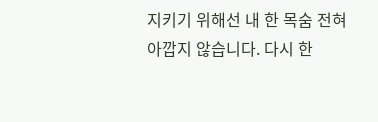지키기 위해선 내 한 목숨 전혀 아깝지 않습니다. 다시 한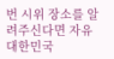번 시위 장소를 알려주신다면 자유 대한민국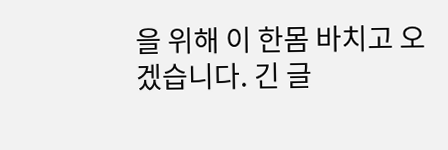을 위해 이 한몸 바치고 오겠습니다. 긴 글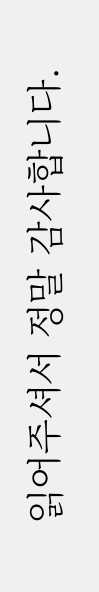읽어주셔서 정말 감사합니다.